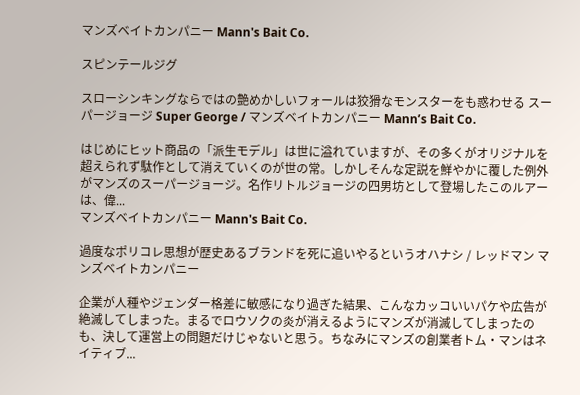マンズベイトカンパニー Mann's Bait Co.

スピンテールジグ

スローシンキングならではの艶めかしいフォールは狡猾なモンスターをも惑わせる スーパージョージ Super George / マンズベイトカンパニー Mann’s Bait Co.

はじめにヒット商品の「派生モデル」は世に溢れていますが、その多くがオリジナルを超えられず駄作として消えていくのが世の常。しかしそんな定説を鮮やかに覆した例外がマンズのスーパージョージ。名作リトルジョージの四男坊として登場したこのルアーは、偉...
マンズベイトカンパニー Mann's Bait Co.

過度なポリコレ思想が歴史あるブランドを死に追いやるというオハナシ / レッドマン マンズベイトカンパニー

企業が人種やジェンダー格差に敏感になり過ぎた結果、こんなカッコいいパケや広告が絶滅してしまった。まるでロウソクの炎が消えるようにマンズが消滅してしまったのも、決して運営上の問題だけじゃないと思う。ちなみにマンズの創業者トム・マンはネイティブ...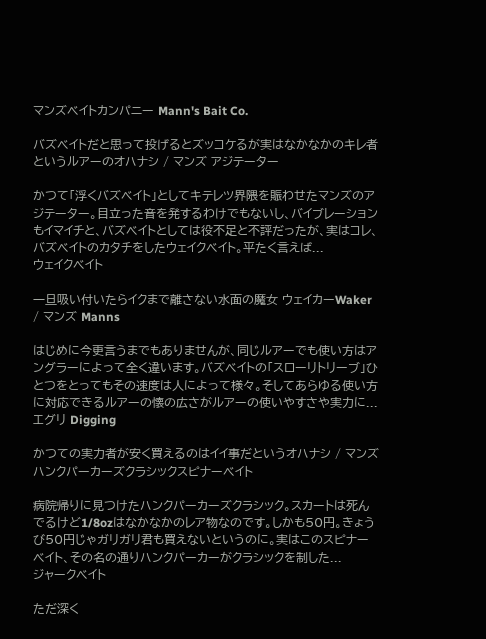マンズベイトカンパニー Mann's Bait Co.

バズベイトだと思って投げるとズッコケるが実はなかなかのキレ者というルアーのオハナシ / マンズ アジテーター

かつて「浮くバズベイト」としてキテレツ界隈を賑わせたマンズのアジテーター。目立った音を発するわけでもないし、バイブレーションもイマイチと、バズベイトとしては役不足と不評だったが、実はコレ、バズベイトのカタチをしたウェイクベイト。平たく言えば...
ウェイクベイト

一旦吸い付いたらイクまで離さない水面の魔女 ウェイカーWaker / マンズ Manns

はじめに今更言うまでもありませんが、同じルアーでも使い方はアングラーによって全く違います。バズベイトの「スローリトリーブ」ひとつをとってもその速度は人によって様々。そしてあらゆる使い方に対応できるルアーの懐の広さがルアーの使いやすさや実力に...
エグリ Digging

かつての実力者が安く買えるのはイイ事だというオハナシ / マンズ ハンクパーカーズクラシックスピナーベイト

病院帰りに見つけたハンクパーカーズクラシック。スカートは死んでるけど1/8ozはなかなかのレア物なのです。しかも50円。きょうび50円じゃガリガリ君も買えないというのに。実はこのスピナーベイト、その名の通りハンクパーカーがクラシックを制した...
ジャークベイト

ただ深く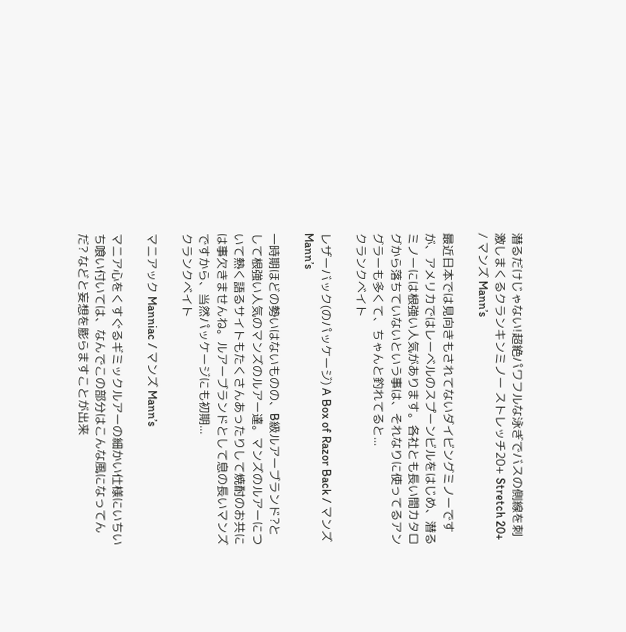潜るだけじゃない!超絶パワフルな泳ぎでバスの側線を刺激しまくるクランキンミノー ストレッチ20+ Stretch 20+ / マンズ Mann’s

最近日本では見向きもされてないダイビングミノーですが、アメリカではレーベルのスプーンビルをはじめ、潜るミノーには根強い人気があります。各社とも長い間カタログから落ちていないという事は、それなりに使ってるアングラーも多くて、ちゃんと釣れてると...
クランクベイト

レザーバック(のパッケージ) A Box of Razor Back / マンズ Mann’s

一時期ほどの勢いはないものの、B級ルアーブランド?として根強い人気のマンズのルアー達。マンズのルアーについて熱く語るサイトもたくさんあったりして焼酎のお共には事欠きませんね。ルアーブランドとして息の長いマンズですから、当然パッケージにも初期...
クランクベイト

マニアック Manniac / マンズ Mann’s

マニア心をくすぐるギミックルアーの細かい仕様にいちいち喰い付いては、なんでこの部分はこんな風になってんだ? などと妄想を膨らますことが出来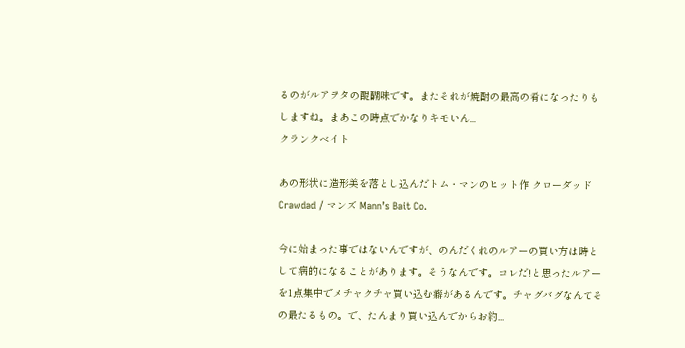るのがルアヲタの醍醐味です。またそれが焼酎の最高の肴になったりもしますね。まあこの時点でかなりキモいん...
クランクベイト

あの形状に造形美を落とし込んだトム・マンのヒット作 クローダッド Crawdad / マンズ Mann’s Bait Co.

今に始まった事ではないんですが、のんだくれのルアーの買い方は時として病的になることがあります。そうなんです。コレだ!と思ったルアーを1点集中でメチャクチャ買い込む癖があるんです。チャグバグなんてその最たるもの。で、たんまり買い込んでからお約...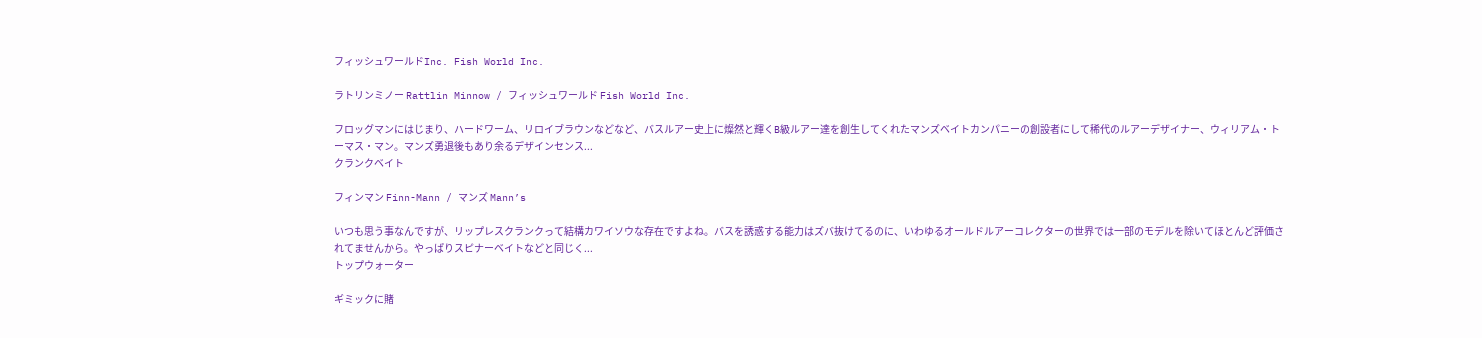フィッシュワールドInc. Fish World Inc.

ラトリンミノー Rattlin Minnow / フィッシュワールド Fish World Inc.

フロッグマンにはじまり、ハードワーム、リロイブラウンなどなど、バスルアー史上に燦然と輝くB級ルアー達を創生してくれたマンズベイトカンパニーの創設者にして稀代のルアーデザイナー、ウィリアム・トーマス・マン。マンズ勇退後もあり余るデザインセンス...
クランクベイト

フィンマン Finn-Mann / マンズ Mann’s

いつも思う事なんですが、リップレスクランクって結構カワイソウな存在ですよね。バスを誘惑する能力はズバ抜けてるのに、いわゆるオールドルアーコレクターの世界では一部のモデルを除いてほとんど評価されてませんから。やっぱりスピナーベイトなどと同じく...
トップウォーター

ギミックに賭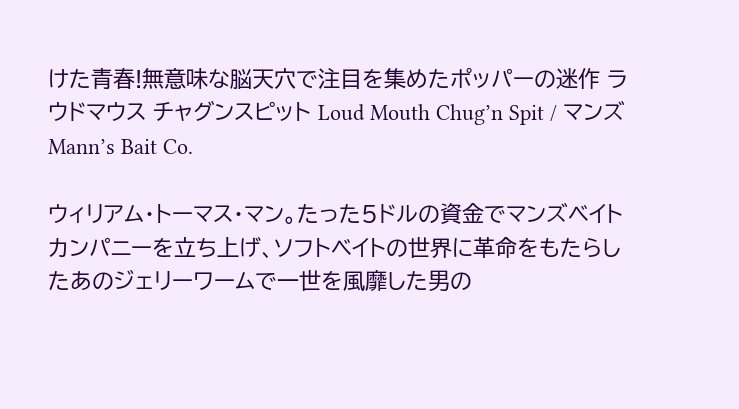けた青春!無意味な脳天穴で注目を集めたポッパーの迷作 ラウドマウス チャグンスピット Loud Mouth Chug’n Spit / マンズ Mann’s Bait Co.

ウィリアム・トーマス・マン。たった5ドルの資金でマンズベイトカンパニーを立ち上げ、ソフトベイトの世界に革命をもたらしたあのジェリーワームで一世を風靡した男の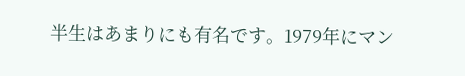半生はあまりにも有名です。1979年にマン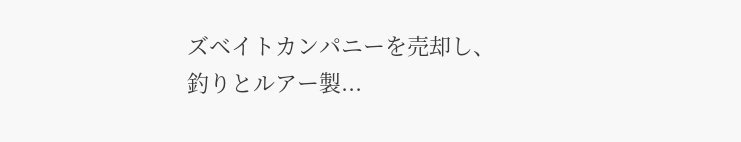ズベイトカンパニーを売却し、釣りとルアー製...